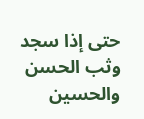حتى إذا سجد وثب الحسن والحسين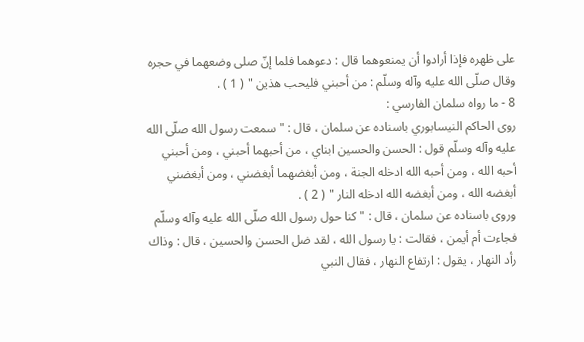على ظهره فإذا أرادوا أن يمنعوهما قال : دعوهما فلما إنّ صلى وضعهما في حجره وقال صلّى الله عليه وآله وسلّم : من أحبني فليحب هذين " ( 1 ) .
8 - ما رواه سلمان الفارسي :
روى الحاكم النيسابوري باسناده عن سلمان ، قال : " سمعت رسول الله صلّى الله عليه وآله وسلّم قول : الحسن والحسين ابناي ، من أحبهما أحبني ، ومن أحبني أحبه الله ، ومن أحبه الله ادخله الجنة ، ومن أبغضهما أبغضني ، ومن أبغضني أبغضه الله ، ومن أبغضه الله ادخله النار " ( 2 ) .
وروى باسناده عن سلمان ، قال : " كنا حول رسول الله صلّى الله عليه وآله وسلّم فجاءت أم أيمن ، فقالت : يا رسول الله ، لقد ضل الحسن والحسين ، قال : وذاك رأد النهار ، يقول : ارتفاع النهار ، فقال النبي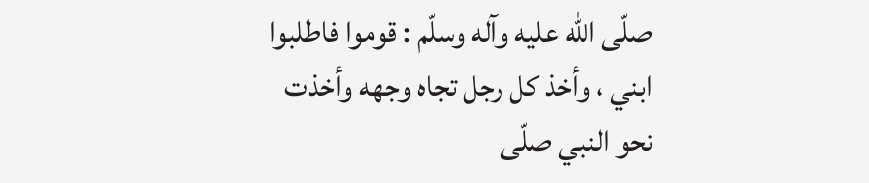صلّى الله عليه وآله وسلّم : قوموا فاطلبوا ابني ، وأخذ كل رجل تجاه وجهه وأخذت نحو النبي صلّى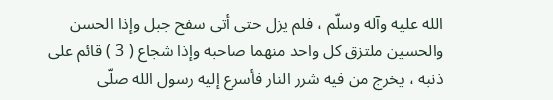الله عليه وآله وسلّم ، فلم يزل حتى أتى سفح جبل وإذا الحسن والحسين ملتزق كل واحد منهما صاحبه وإذا شجاع ( 3 ) قائم على ذنبه ، يخرج من فيه شرر النار فأسرع إليه رسول الله صلّى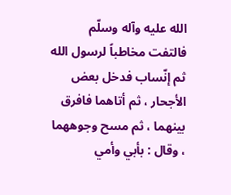الله عليه وآله وسلّم فالتفت مخاطباً لرسول الله ثم إنّساب فدخل بعض الأجحار ، ثم أتاهما فافرق بينهما ، ثم مسح وجوههما ، وقال : بأبي وأمي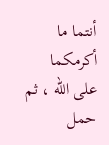أنتما ما أكرمكما على الله ، ثم حمل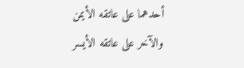أحدهما على عاتقه الأيمن والآخر على عاتقه الأيسر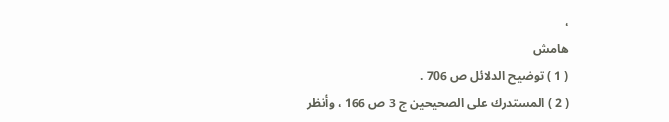،
هامش
( 1 ) توضيح الدلائل ص 706 .
( 2 ) المستدرك على الصحيحين ج 3 ص 166 ، وأنظر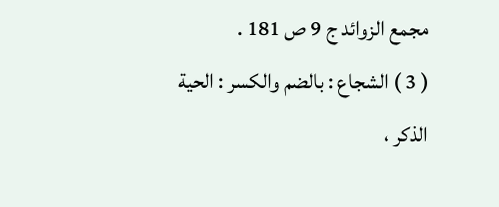مجمع الزوائد ج 9 ص 181 .
( 3 ) الشجاع : بالضم والكسر : الحية الذكر ،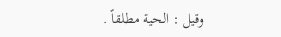وقيل : الحية مطلقاً .